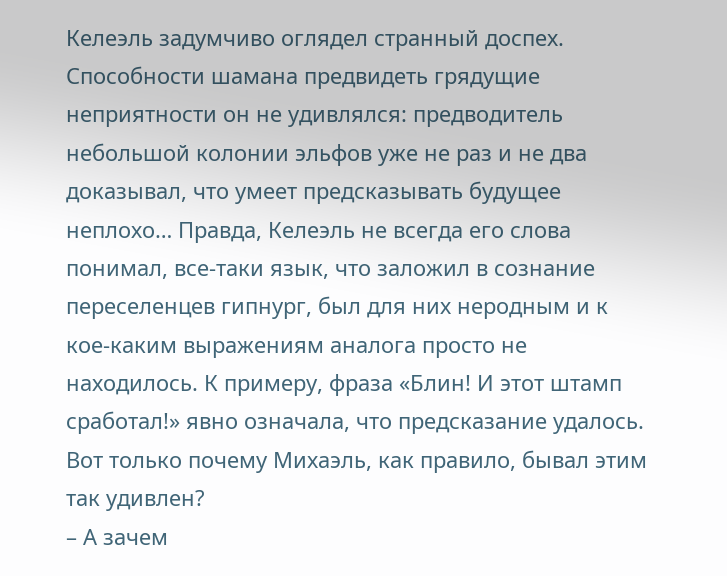Келеэль задумчиво оглядел странный доспех. Способности шамана предвидеть грядущие неприятности он не удивлялся: предводитель небольшой колонии эльфов уже не раз и не два доказывал, что умеет предсказывать будущее неплохо… Правда, Келеэль не всегда его слова понимал, все-таки язык, что заложил в сознание переселенцев гипнург, был для них неродным и к кое-каким выражениям аналога просто не находилось. К примеру, фраза «Блин! И этот штамп сработал!» явно означала, что предсказание удалось. Вот только почему Михаэль, как правило, бывал этим так удивлен?
– А зачем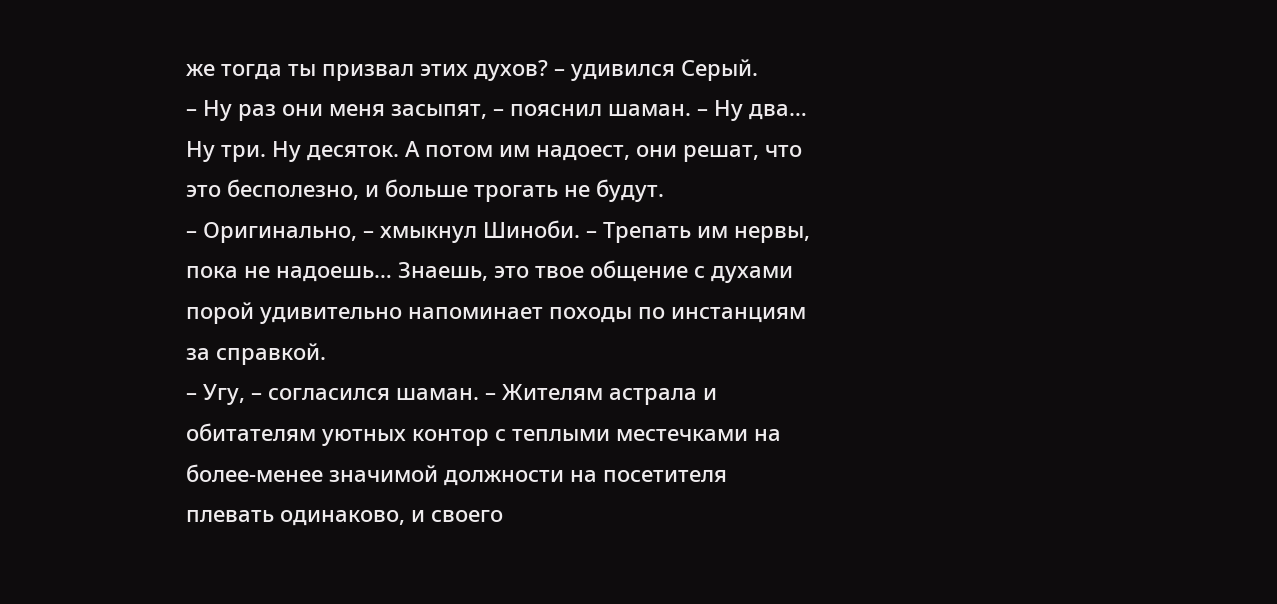же тогда ты призвал этих духов? – удивился Серый.
– Ну раз они меня засыпят, – пояснил шаман. – Ну два… Ну три. Ну десяток. А потом им надоест, они решат, что это бесполезно, и больше трогать не будут.
– Оригинально, – хмыкнул Шиноби. – Трепать им нервы, пока не надоешь… Знаешь, это твое общение с духами порой удивительно напоминает походы по инстанциям за справкой.
– Угу, – согласился шаман. – Жителям астрала и обитателям уютных контор с теплыми местечками на более-менее значимой должности на посетителя плевать одинаково, и своего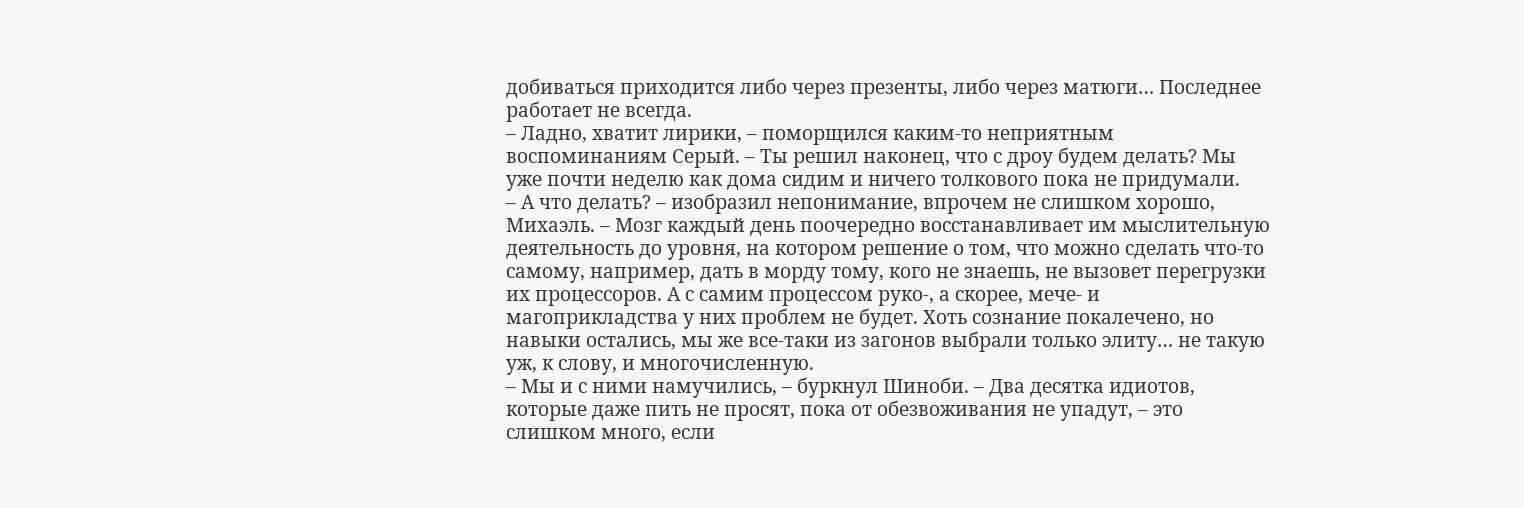добиваться приходится либо через презенты, либо через матюги… Последнее работает не всегда.
– Ладно, хватит лирики, – поморщился каким-то неприятным воспоминаниям Серый. – Ты решил наконец, что с дроу будем делать? Мы уже почти неделю как дома сидим и ничего толкового пока не придумали.
– А что делать? – изобразил непонимание, впрочем не слишком хорошо, Михаэль. – Мозг каждый день поочередно восстанавливает им мыслительную деятельность до уровня, на котором решение о том, что можно сделать что-то самому, например, дать в морду тому, кого не знаешь, не вызовет перегрузки их процессоров. А с самим процессом руко-, а скорее, мече- и магоприкладства у них проблем не будет. Хоть сознание покалечено, но навыки остались, мы же все-таки из загонов выбрали только элиту… не такую уж, к слову, и многочисленную.
– Мы и с ними намучились, – буркнул Шиноби. – Два десятка идиотов, которые даже пить не просят, пока от обезвоживания не упадут, – это слишком много, если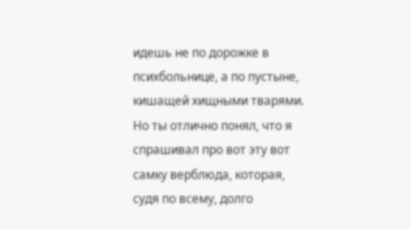идешь не по дорожке в психбольнице, а по пустыне, кишащей хищными тварями. Но ты отлично понял, что я спрашивал про вот эту вот самку верблюда, которая, судя по всему, долго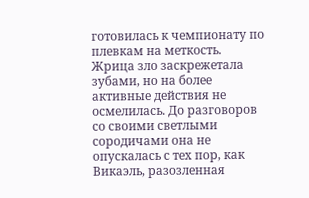готовилась к чемпионату по плевкам на меткость.
Жрица зло заскрежетала зубами, но на более активные действия не осмелилась. До разговоров со своими светлыми сородичами она не опускалась с тех пор, как Викаэль, разозленная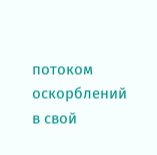потоком оскорблений в свой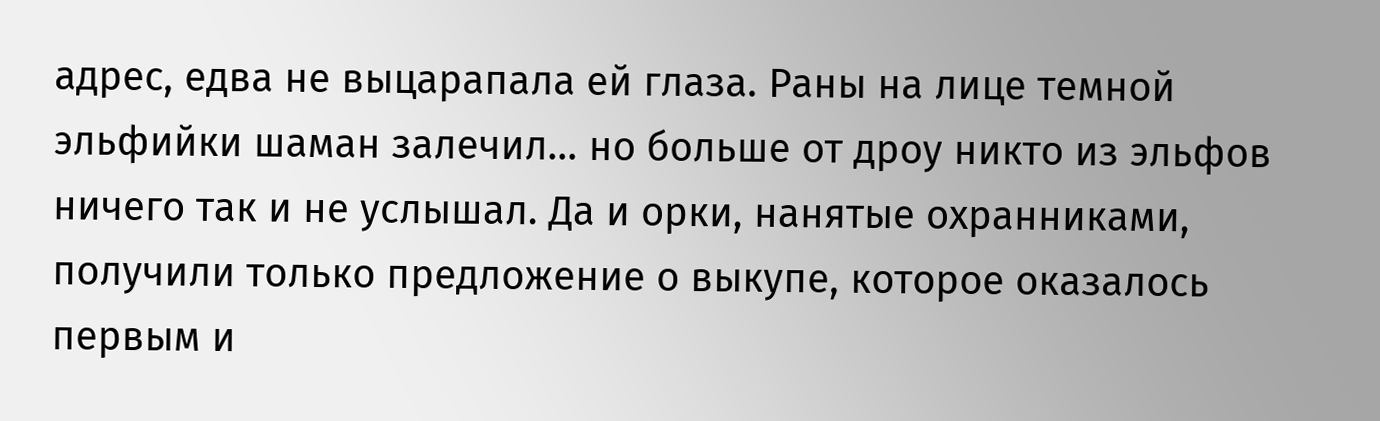адрес, едва не выцарапала ей глаза. Раны на лице темной эльфийки шаман залечил… но больше от дроу никто из эльфов ничего так и не услышал. Да и орки, нанятые охранниками, получили только предложение о выкупе, которое оказалось первым и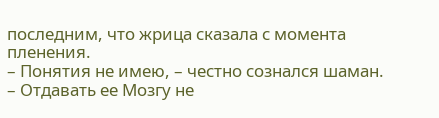последним, что жрица сказала с момента пленения.
– Понятия не имею, – честно сознался шаман. – Отдавать ее Мозгу не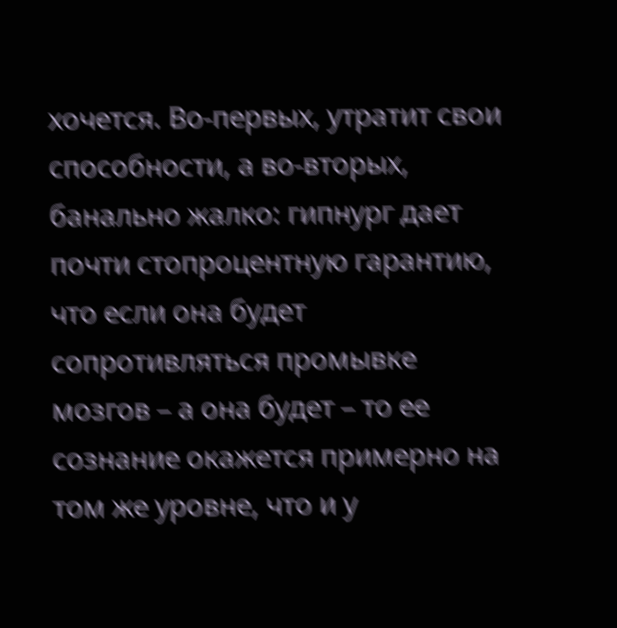хочется. Во-первых, утратит свои способности, а во-вторых, банально жалко: гипнург дает почти стопроцентную гарантию, что если она будет сопротивляться промывке мозгов – а она будет – то ее сознание окажется примерно на том же уровне, что и у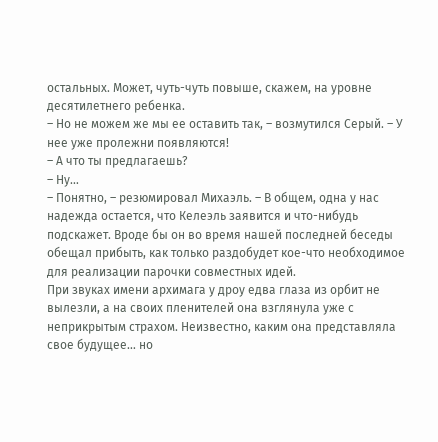остальных. Может, чуть-чуть повыше, скажем, на уровне десятилетнего ребенка.
– Но не можем же мы ее оставить так, – возмутился Серый. – У нее уже пролежни появляются!
– А что ты предлагаешь?
– Ну…
– Понятно, – резюмировал Михаэль. – В общем, одна у нас надежда остается, что Келеэль заявится и что-нибудь подскажет. Вроде бы он во время нашей последней беседы обещал прибыть, как только раздобудет кое-что необходимое для реализации парочки совместных идей.
При звуках имени архимага у дроу едва глаза из орбит не вылезли, а на своих пленителей она взглянула уже с неприкрытым страхом. Неизвестно, каким она представляла свое будущее… но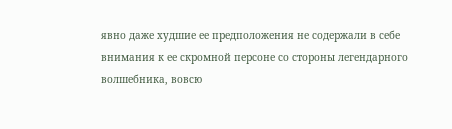явно даже худшие ее предположения не содержали в себе внимания к ее скромной персоне со стороны легендарного волшебника, вовсю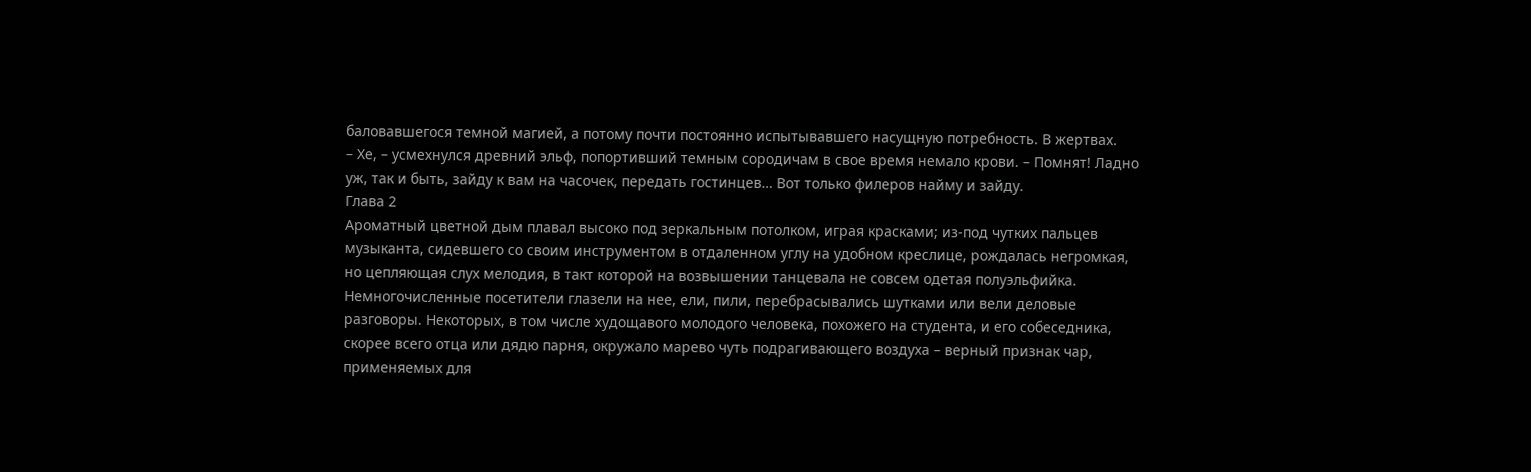баловавшегося темной магией, а потому почти постоянно испытывавшего насущную потребность. В жертвах.
– Хе, – усмехнулся древний эльф, попортивший темным сородичам в свое время немало крови. – Помнят! Ладно уж, так и быть, зайду к вам на часочек, передать гостинцев… Вот только филеров найму и зайду.
Глава 2
Ароматный цветной дым плавал высоко под зеркальным потолком, играя красками; из-под чутких пальцев музыканта, сидевшего со своим инструментом в отдаленном углу на удобном креслице, рождалась негромкая, но цепляющая слух мелодия, в такт которой на возвышении танцевала не совсем одетая полуэльфийка. Немногочисленные посетители глазели на нее, ели, пили, перебрасывались шутками или вели деловые разговоры. Некоторых, в том числе худощавого молодого человека, похожего на студента, и его собеседника, скорее всего отца или дядю парня, окружало марево чуть подрагивающего воздуха – верный признак чар, применяемых для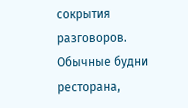сокрытия разговоров. Обычные будни ресторана,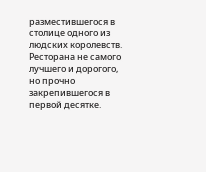разместившегося в столице одного из людских королевств. Ресторана не самого лучшего и дорогого, но прочно закрепившегося в первой десятке.